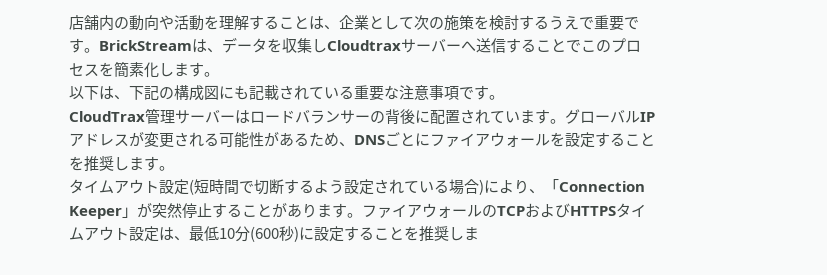店舗内の動向や活動を理解することは、企業として次の施策を検討するうえで重要です。BrickStreamは、データを収集しCloudtraxサーバーへ送信することでこのプロセスを簡素化します。
以下は、下記の構成図にも記載されている重要な注意事項です。
CloudTrax管理サーバーはロードバランサーの背後に配置されています。グローバルIPアドレスが変更される可能性があるため、DNSごとにファイアウォールを設定することを推奨します。
タイムアウト設定(短時間で切断するよう設定されている場合)により、「Connection Keeper」が突然停止することがあります。ファイアウォールのTCPおよびHTTPSタイムアウト設定は、最低10分(600秒)に設定することを推奨しま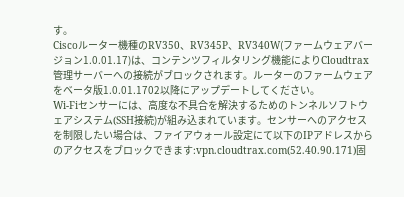す。
Ciscoルーター機種のRV350、RV345P、RV340W(ファームウェアバージョン1.0.01.17)は、コンテンツフィルタリング機能によりCloudtrax管理サーバーへの接続がブロックされます。ルーターのファームウェアをベータ版1.0.01.1702以降にアップデートしてください。
Wi-Fiセンサーには、高度な不具合を解決するためのトンネルソフトウェアシステム(SSH接続)が組み込まれています。センサーへのアクセスを制限したい場合は、ファイアウォール設定にて以下のIPアドレスからのアクセスをブロックできます:vpn.cloudtrax.com(52.40.90.171)固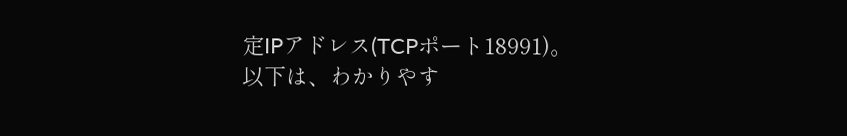定IPアドレス(TCPポート18991)。
以下は、わかりやす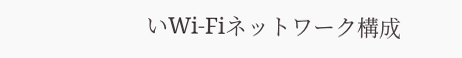いWi-Fiネットワーク構成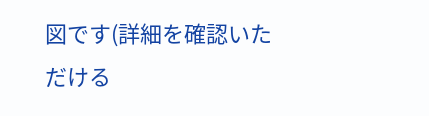図です(詳細を確認いただける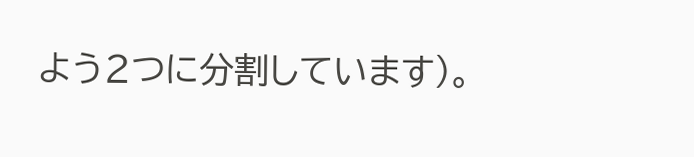よう2つに分割しています)。